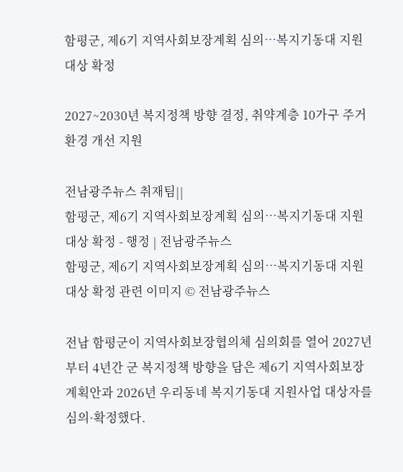함평군, 제6기 지역사회보장계획 심의…복지기동대 지원대상 확정

2027~2030년 복지정책 방향 결정, 취약계층 10가구 주거환경 개선 지원

전남광주뉴스 취재팀||
함평군, 제6기 지역사회보장계획 심의…복지기동대 지원대상 확정 - 행정 | 전남광주뉴스
함평군, 제6기 지역사회보장계획 심의…복지기동대 지원대상 확정 관련 이미지 © 전남광주뉴스

전남 함평군이 지역사회보장협의체 심의회를 열어 2027년부터 4년간 군 복지정책 방향을 담은 제6기 지역사회보장계획안과 2026년 우리동네 복지기동대 지원사업 대상자를 심의·확정했다.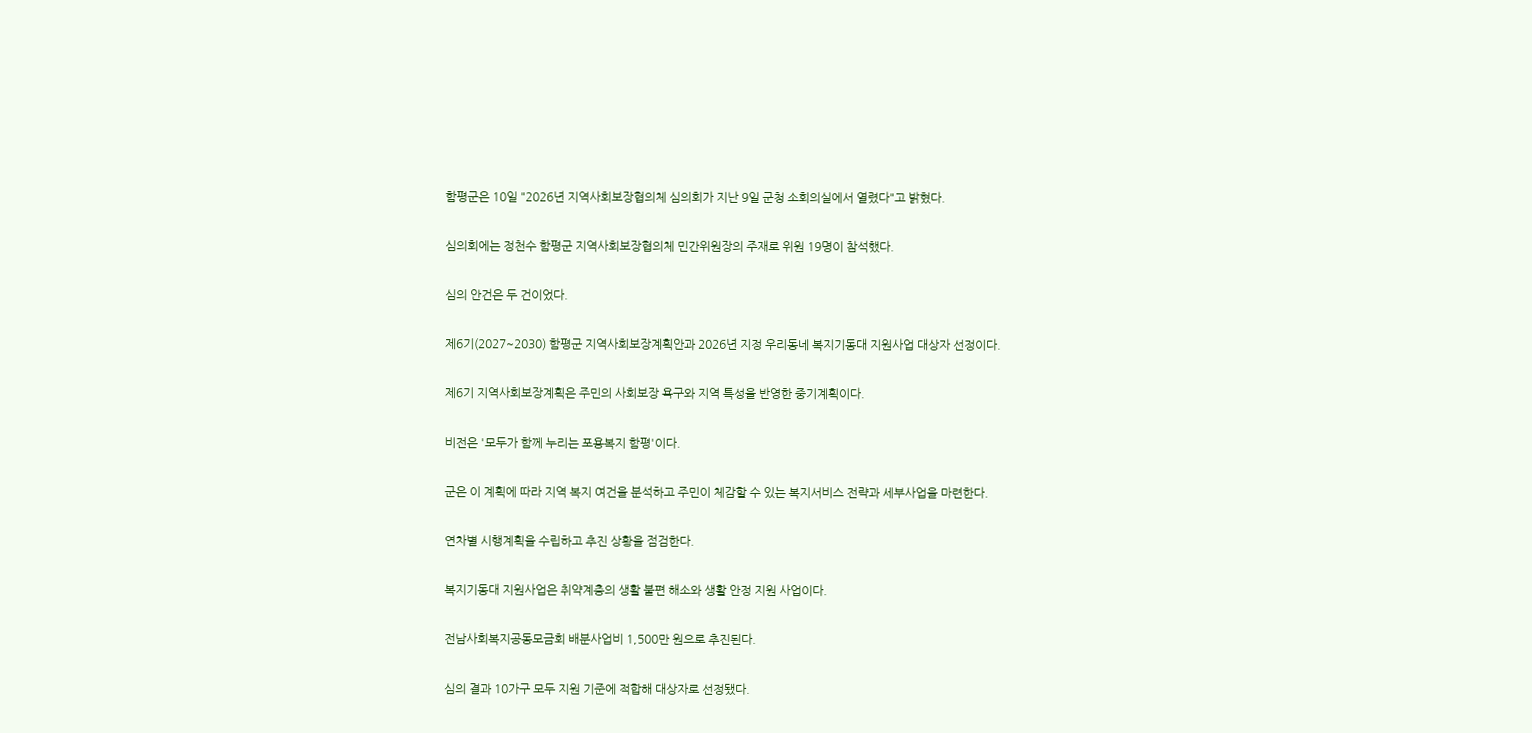함평군은 10일 "2026년 지역사회보장협의체 심의회가 지난 9일 군청 소회의실에서 열렸다"고 밝혔다.

심의회에는 정천수 함평군 지역사회보장협의체 민간위원장의 주재로 위원 19명이 참석했다.

심의 안건은 두 건이었다.

제6기(2027~2030) 함평군 지역사회보장계획안과 2026년 지정 우리동네 복지기동대 지원사업 대상자 선정이다.

제6기 지역사회보장계획은 주민의 사회보장 욕구와 지역 특성을 반영한 중기계획이다.

비전은 '모두가 함께 누리는 포용복지 함평'이다.

군은 이 계획에 따라 지역 복지 여건을 분석하고 주민이 체감할 수 있는 복지서비스 전략과 세부사업을 마련한다.

연차별 시행계획을 수립하고 추진 상황을 점검한다.

복지기동대 지원사업은 취약계층의 생활 불편 해소와 생활 안정 지원 사업이다.

전남사회복지공동모금회 배분사업비 1,500만 원으로 추진된다.

심의 결과 10가구 모두 지원 기준에 적합해 대상자로 선정됐다.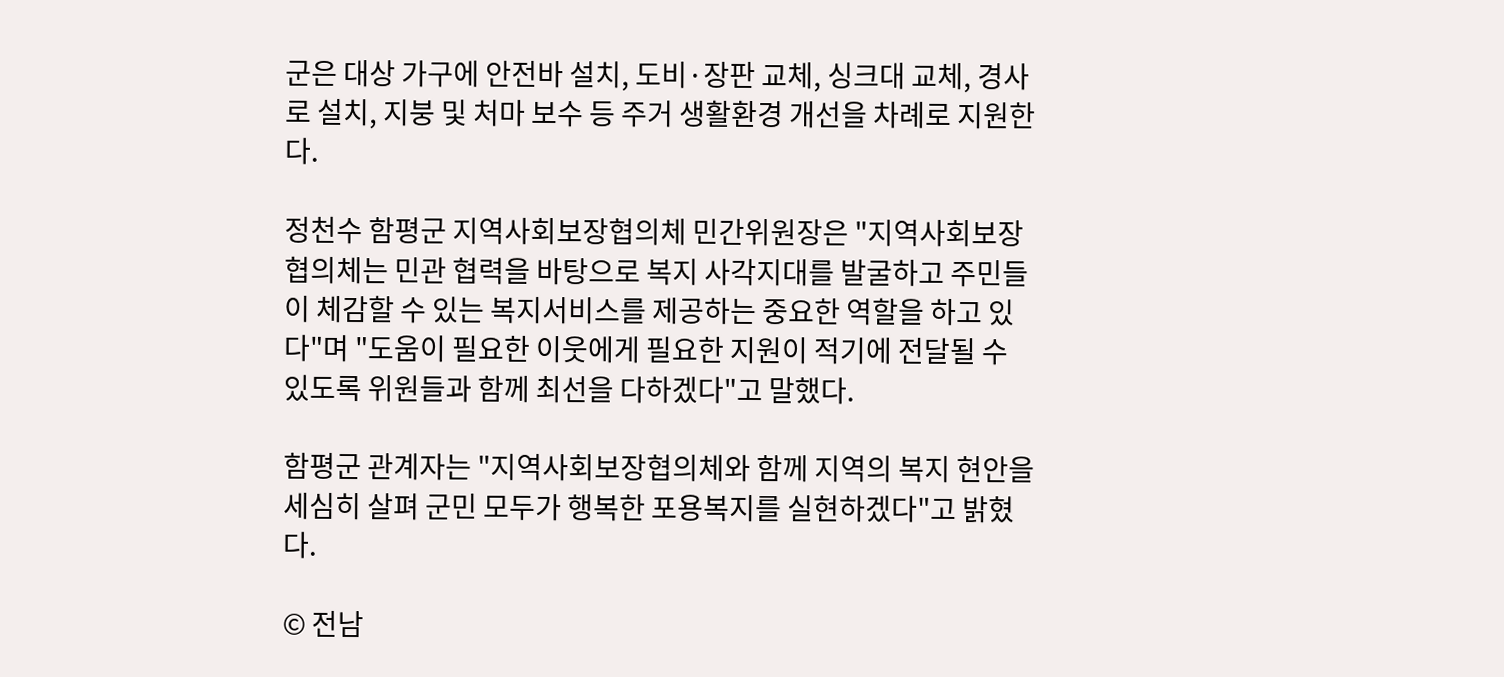군은 대상 가구에 안전바 설치, 도비·장판 교체, 싱크대 교체, 경사로 설치, 지붕 및 처마 보수 등 주거 생활환경 개선을 차례로 지원한다.

정천수 함평군 지역사회보장협의체 민간위원장은 "지역사회보장협의체는 민관 협력을 바탕으로 복지 사각지대를 발굴하고 주민들이 체감할 수 있는 복지서비스를 제공하는 중요한 역할을 하고 있다"며 "도움이 필요한 이웃에게 필요한 지원이 적기에 전달될 수 있도록 위원들과 함께 최선을 다하겠다"고 말했다.

함평군 관계자는 "지역사회보장협의체와 함께 지역의 복지 현안을 세심히 살펴 군민 모두가 행복한 포용복지를 실현하겠다"고 밝혔다.

© 전남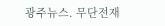광주뉴스. 무단전재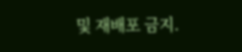및 재배포 금지.